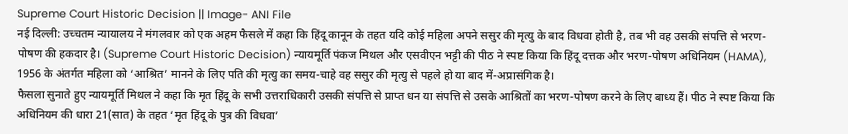Supreme Court Historic Decision || Image- ANI File
नई दिल्ली: उच्चतम न्यायालय ने मंगलवार को एक अहम फैसले में कहा कि हिंदू कानून के तहत यदि कोई महिला अपने ससुर की मृत्यु के बाद विधवा होती है, तब भी वह उसकी संपत्ति से भरण-पोषण की हकदार है। (Supreme Court Historic Decision) न्यायमूर्ति पंकज मिथल और एसवीएन भट्टी की पीठ ने स्पष्ट किया कि हिंदू दत्तक और भरण-पोषण अधिनियम (HAMA), 1956 के अंतर्गत महिला को ‘आश्रित’ मानने के लिए पति की मृत्यु का समय-चाहे वह ससुर की मृत्यु से पहले हो या बाद में-अप्रासंगिक है।
फैसला सुनाते हुए न्यायमूर्ति मिथल ने कहा कि मृत हिंदू के सभी उत्तराधिकारी उसकी संपत्ति से प्राप्त धन या संपत्ति से उसके आश्रितों का भरण-पोषण करने के लिए बाध्य हैं। पीठ ने स्पष्ट किया कि अधिनियम की धारा 21(सात) के तहत ‘मृत हिंदू के पुत्र की विधवा’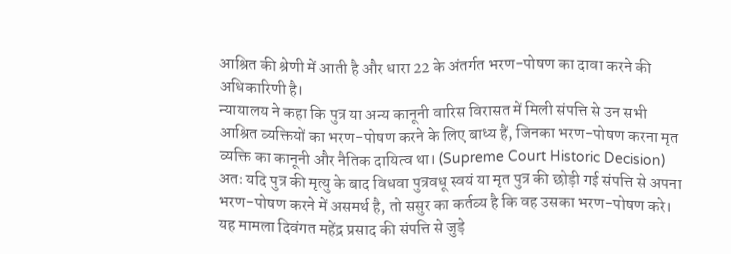आश्रित की श्रेणी में आती है और धारा 22 के अंतर्गत भरण-पोषण का दावा करने की अधिकारिणी है।
न्यायालय ने कहा कि पुत्र या अन्य कानूनी वारिस विरासत में मिली संपत्ति से उन सभी आश्रित व्यक्तियों का भरण-पोषण करने के लिए बाध्य हैं, जिनका भरण-पोषण करना मृत व्यक्ति का कानूनी और नैतिक दायित्व था। (Supreme Court Historic Decision) अतः यदि पुत्र की मृत्यु के बाद विधवा पुत्रवधू स्वयं या मृत पुत्र की छोड़ी गई संपत्ति से अपना भरण-पोषण करने में असमर्थ है, तो ससुर का कर्तव्य है कि वह उसका भरण-पोषण करे।
यह मामला दिवंगत महेंद्र प्रसाद की संपत्ति से जुड़े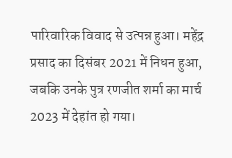पारिवारिक विवाद से उत्पन्न हुआ। महेंद्र प्रसाद का दिसंबर 2021 में निधन हुआ, जबकि उनके पुत्र रणजीत शर्मा का मार्च 2023 में देहांत हो गया।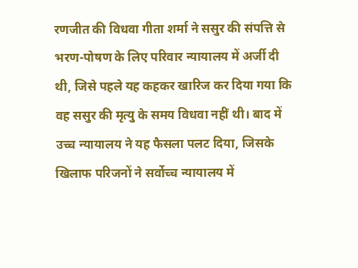रणजीत की विधवा गीता शर्मा ने ससुर की संपत्ति से भरण-पोषण के लिए परिवार न्यायालय में अर्जी दी थी, जिसे पहले यह कहकर खारिज कर दिया गया कि वह ससुर की मृत्यु के समय विधवा नहीं थी। बाद में उच्च न्यायालय ने यह फैसला पलट दिया, जिसके खिलाफ परिजनों ने सर्वोच्च न्यायालय में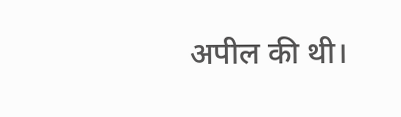अपील की थी।